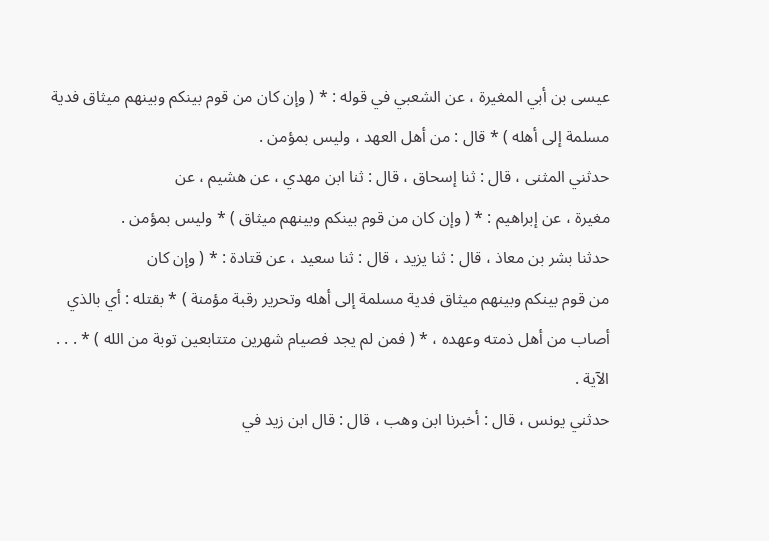عيسى بن أبي المغيرة ، عن الشعبي في قوله : * ( وإن كان من قوم بينكم وبينهم ميثاق فدية
مسلمة إلى أهله ) * قال : من أهل العهد ، وليس بمؤمن .
حدثني المثنى ، قال : ثنا إسحاق ، قال : ثنا ابن مهدي ، عن هشيم ، عن
مغيرة ، عن إبراهيم : * ( وإن كان من قوم بينكم وبينهم ميثاق ) * وليس بمؤمن .
حدثنا بشر بن معاذ ، قال : ثنا يزيد ، قال : ثنا سعيد ، عن قتادة : * ( وإن كان
من قوم بينكم وبينهم ميثاق فدية مسلمة إلى أهله وتحرير رقبة مؤمنة ) * بقتله : أي بالذي
أصاب من أهل ذمته وعهده ، * ( فمن لم يجد فصيام شهرين متتابعين توبة من الله ) * . . .
الآية .
حدثني يونس ، قال : أخبرنا ابن وهب ، قال : قال ابن زيد في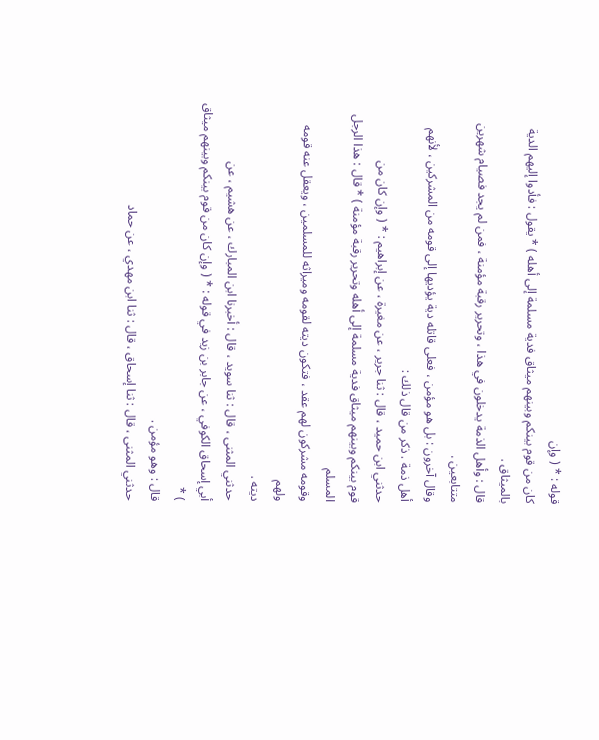قوله : * ( وإن
كان من قوم بينكم وبينهم ميثاق فدية مسلمة إلى أهله ) * يقول : فأدوا إليهم الدية بالميثاق .
قال : وأهل الذمة يدخلون في هذا ، وتحرير رقبة مؤمنة ، فمن لم يجد فصيام شهرين
متتابعين .
وقال آخرون : بل هو مؤمن ، فعلى قاتله دية يؤديها إلى قومه من المشركين ، لأنهم
أهل ذمة . ذكر من قال ذلك :
حدثني ابن حميد ، قال : ثنا جرير ، عن مغيرة ، عن إبراهيم : * ( وإن كان من
قوم بينكم وبينهم ميثاق فدية مسلمة إلى أهله وتحرير رقبة مؤمنة ) * قال : هذا الرجل المسلم
وقومه مشركون لهم عقد ، فتكون ديته لقومه وميراثه للمسلمين ، ويعقل عنه قومه ولهم
ديته .
حدثني المثنى ، قال : ثنا سويد ، قال : أخبرنا ابن المبارك ، عن هشيم ، عن
أبي إسحاق الكوفي ، عن جابر بن زيد في قوله : * ( وإن كان من قوم بينكم وبينهم ميثاق ) *
قال : وهو مؤمن .
حدثني المثنى ، قال : ثنا إسحاق ، قال : ثنا ابن مهدي ، عن حماد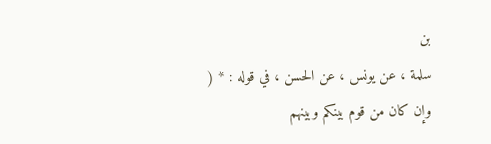بن
سلمة ، عن يونس ، عن الحسن ، في قوله : * ( وإن كان من قوم بينكم وبينهم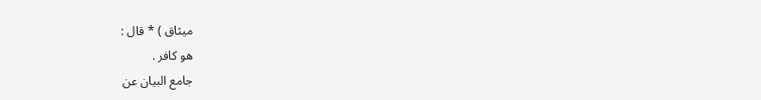ميثاق ) * قال :
هو كافر .
جامع البيان عن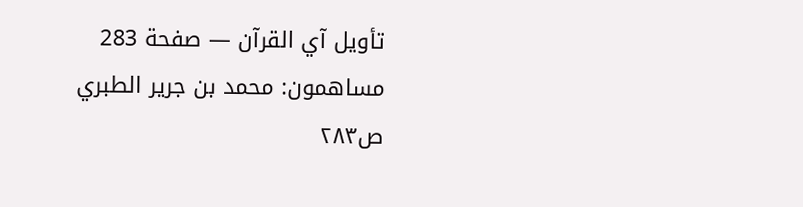تأويل آي القرآن — صفحة 283
مساهمون: محمد بن جرير الطبري
ص٢٨٣